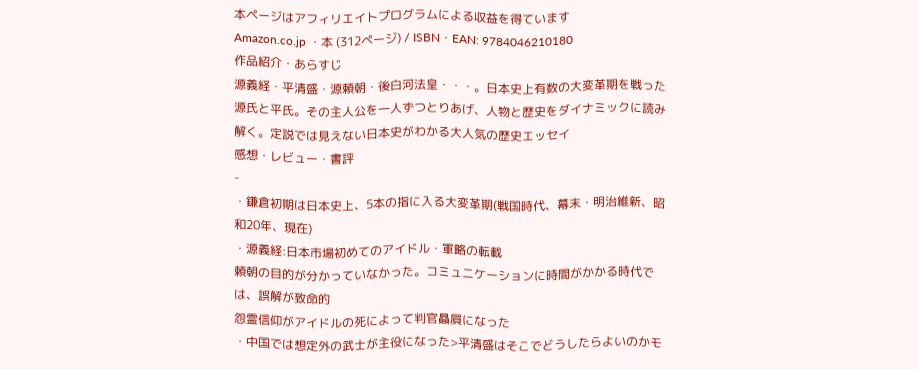本ページはアフィリエイトプログラムによる収益を得ています
Amazon.co.jp ・本 (312ページ) / ISBN・EAN: 9784046210180
作品紹介・あらすじ
源義経・平清盛・源頼朝・後白河法皇・・・。日本史上有数の大変革期を戦った源氏と平氏。その主人公を一人ずつとりあげ、人物と歴史をダイナミックに読み解く。定説では見えない日本史がわかる大人気の歴史エッセイ
感想・レビュー・書評
-
・鎌倉初期は日本史上、5本の指に入る大変革期(戦国時代、幕末・明治維新、昭和20年、現在)
・源義経:日本市場初めてのアイドル・軍略の転載
頼朝の目的が分かっていなかった。コミュニケーションに時間がかかる時代では、誤解が致命的
怨霊信仰がアイドルの死によって判官贔屓になった
・中国では想定外の武士が主役になった>平清盛はそこでどうしたらよいのかモ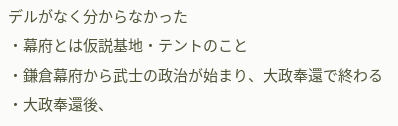デルがなく分からなかった
・幕府とは仮説基地・テントのこと
・鎌倉幕府から武士の政治が始まり、大政奉還で終わる
・大政奉還後、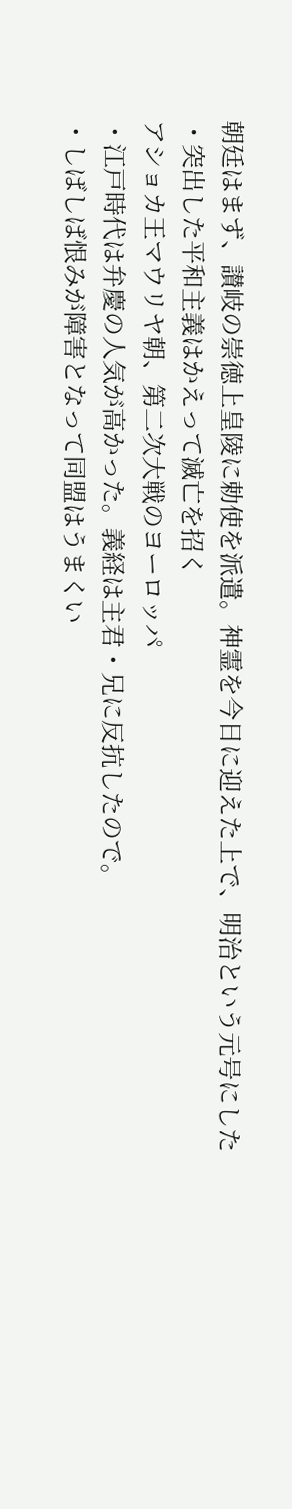朝廷はまず、讃岐の崇徳上皇陵に勅使を派遣。神霊を今日に迎えた上で、明治という元号にした
・突出した平和主義はかえって滅亡を招く
アショカ王マウリヤ朝、第二次大戦のヨーロッパ
・江戸時代は弁慶の人気が高かった。義経は主君・兄に反抗したので。
・しばしば恨みが障害となって同盟はうまくい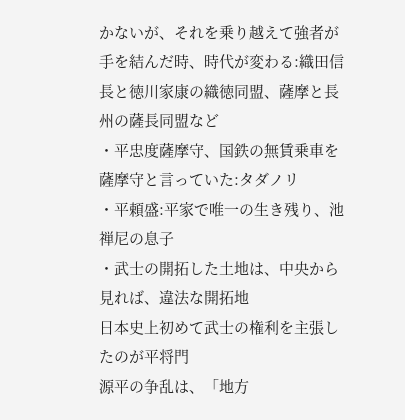かないが、それを乗り越えて強者が手を結んだ時、時代が変わる:織田信長と徳川家康の織徳同盟、薩摩と長州の薩長同盟など
・平忠度薩摩守、国鉄の無賃乗車を薩摩守と言っていた:タダノリ
・平頼盛:平家で唯一の生き残り、池禅尼の息子
・武士の開拓した土地は、中央から見れば、違法な開拓地
日本史上初めて武士の権利を主張したのが平将門
源平の争乱は、「地方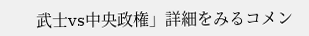武士vs中央政権」詳細をみるコメン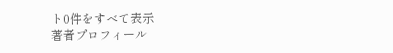ト0件をすべて表示
著者プロフィール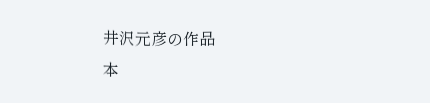井沢元彦の作品
本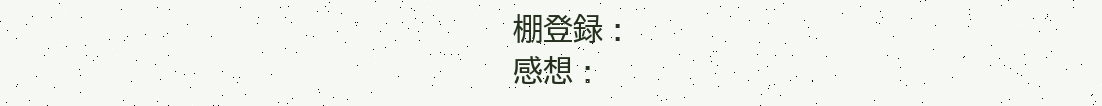棚登録 :
感想 :